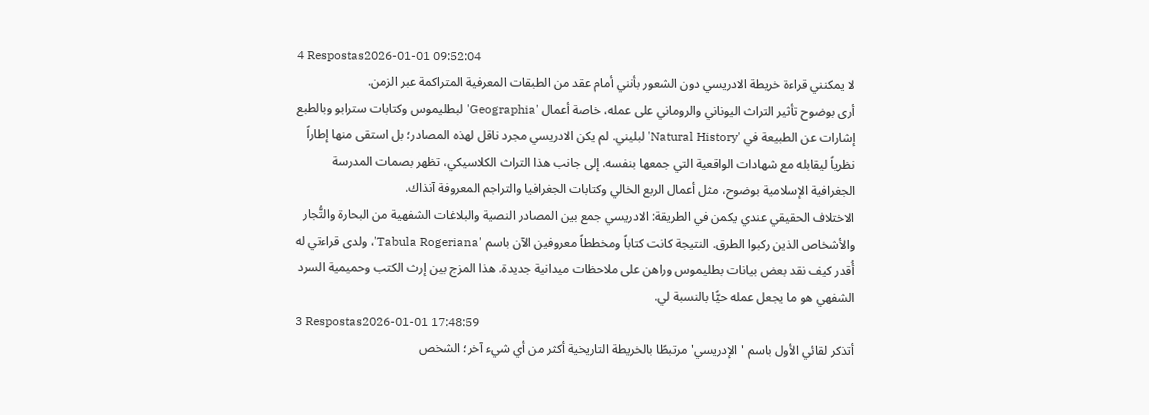4 Respostas2026-01-01 09:52:04
لا يمكنني قراءة خريطة الادريسي دون الشعور بأنني أمام عقد من الطبقات المعرفية المتراكمة عبر الزمن.
أرى بوضوح تأثير التراث اليوناني والروماني على عمله، خاصة أعمال 'Geographia' لبطليموس وكتابات سترابو وبالطبع إشارات عن الطبيعة في 'Natural History' لبليني. لم يكن الادريسي مجرد ناقل لهذه المصادر؛ بل استقى منها إطاراً نظرياً ليقابله مع شهادات الواقعية التي جمعها بنفسه. إلى جانب هذا التراث الكلاسيكي، تظهر بصمات المدرسة الجغرافية الإسلامية بوضوح، مثل أعمال الربع الخالي وكتابات الجغرافيا والتراجم المعروفة آنذاك.
الاختلاف الحقيقي عندي يكمن في الطريقة: الادريسي جمع بين المصادر النصية والبلاغات الشفهية من البحارة والتُّجار والأشخاص الذين ركبوا الطرق. النتيجة كانت كتاباً ومخططاً معروفين الآن باسم 'Tabula Rogeriana'، ولدى قراءتي له أُقدر كيف نقد بعض بيانات بطليموس وراهن على ملاحظات ميدانية جديدة. هذا المزج بين إرث الكتب وحميمية السرد الشفهي هو ما يجعل عمله حيًّا بالنسبة لي.
3 Respostas2026-01-01 17:48:59
أتذكر لقائي الأول باسم 'الإدريسي' مرتبطًا بالخريطة التاريخية أكثر من أي شيء آخر؛ الشخص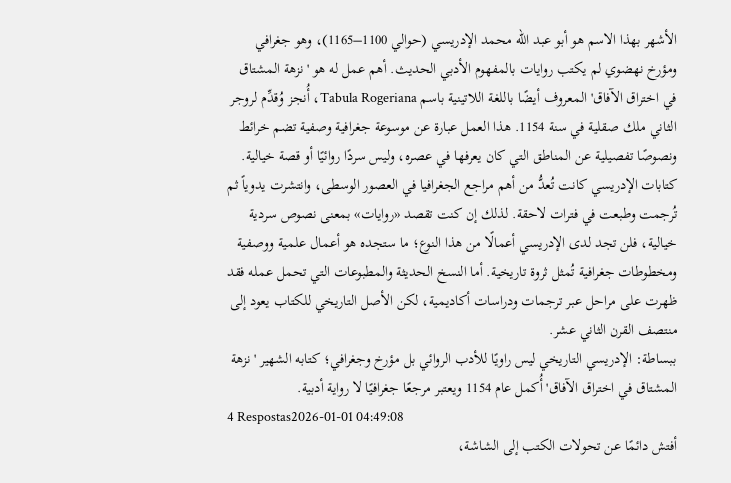الأشهر بهذا الاسم هو أبو عبد الله محمد الإدريسي (حوالي 1100–1165)، وهو جغرافي ومؤرخ نهضوي لم يكتب روايات بالمفهوم الأدبي الحديث. أهم عمل له هو 'نزهة المشتاق في اختراق الآفاق' المعروف أيضًا باللغة اللاتينية باسم Tabula Rogeriana، أُنجز وُقدِّم لروجر الثاني ملك صقلية في سنة 1154. هذا العمل عبارة عن موسوعة جغرافية وصفية تضم خرائط ونصوصًا تفصيلية عن المناطق التي كان يعرفها في عصره، وليس سردًا روائيًا أو قصة خيالية.
كتابات الإدريسي كانت تُعدُّ من أهم مراجع الجغرافيا في العصور الوسطى، وانتشرت يدوياً ثم تُرجمت وطبعت في فترات لاحقة. لذلك إن كنت تقصد «روايات» بمعنى نصوص سردية خيالية، فلن تجد لدى الإدريسي أعمالًا من هذا النوع؛ ما ستجده هو أعمال علمية ووصفية ومخطوطات جغرافية تُمثل ثروة تاريخية. أما النسخ الحديثة والمطبوعات التي تحمل عمله فقد ظهرت على مراحل عبر ترجمات ودراسات أكاديمية، لكن الأصل التاريخي للكتاب يعود إلى منتصف القرن الثاني عشر.
ببساطة: الإدريسي التاريخي ليس راويًا للأدب الروائي بل مؤرخ وجغرافي؛ كتابه الشهير 'نزهة المشتاق في اختراق الآفاق' أُكمل عام 1154 ويعتبر مرجعًا جغرافيًا لا رواية أدبية.
4 Respostas2026-01-01 04:49:08
أفتش دائمًا عن تحولات الكتب إلى الشاشة،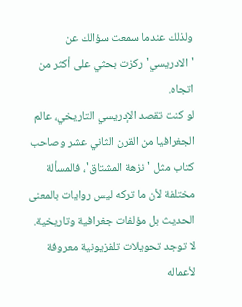ولذلك عندما سمعت سؤالك عن 'الادريسي' ركزت بحثي على أكثر من اتجاه.
لو كنت تقصد الإدريسي التاريخي، عالم الجغرافيا من القرن الثاني عشر وصاحب كتاب مثل 'نزهة المشتاق'، فالمسألة مختلفة لأن ما تركه ليس روايات بالمعنى الحديث بل مؤلفات جغرافية وتاريخية. لا توجد تحويلات تلفزيونية معروفة لأعماله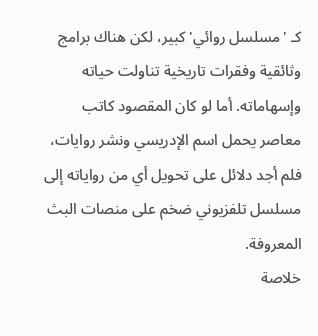كـ 'مسلسل روائي' كبير، لكن هناك برامج وثائقية وفقرات تاريخية تناولت حياته وإسهاماته. أما لو كان المقصود كاتب معاصر يحمل اسم الإدريسي ونشر روايات، فلم أجد دلائل على تحويل أي من رواياته إلى مسلسل تلفزيوني ضخم على منصات البث المعروفة.
خلاصة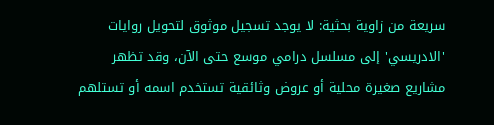سريعة من زاوية بحثية: لا يوجد تسجيل موثوق لتحويل روايات 'الادريسي' إلى مسلسل درامي موسع حتى الآن، وقد تظهر مشاريع صغيرة محلية أو عروض وثائقية تستخدم اسمه أو تستلهم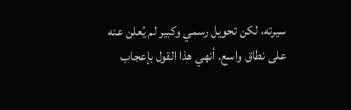سيرته، لكن تحويل رسمي وكبير لم يُعلن عنه على نطاق واسع. أنهي هذا القول بإعجاب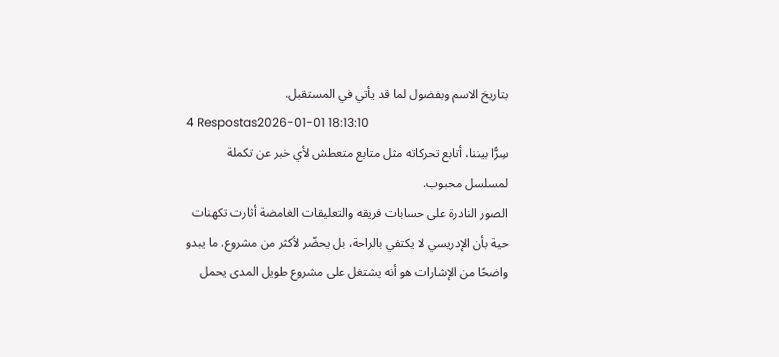بتاريخ الاسم وبفضول لما قد يأتي في المستقبل.
4 Respostas2026-01-01 18:13:10
سِرًّا بيننا، أتابع تحركاته مثل متابع متعطش لأي خبر عن تكملة لمسلسل محبوب.
الصور النادرة على حسابات فريقه والتعليقات الغامضة أثارت تكهنات حية بأن الإدريسي لا يكتفي بالراحة، بل يحضّر لأكثر من مشروع. ما يبدو واضحًا من الإشارات هو أنه يشتغل على مشروع طويل المدى يحمل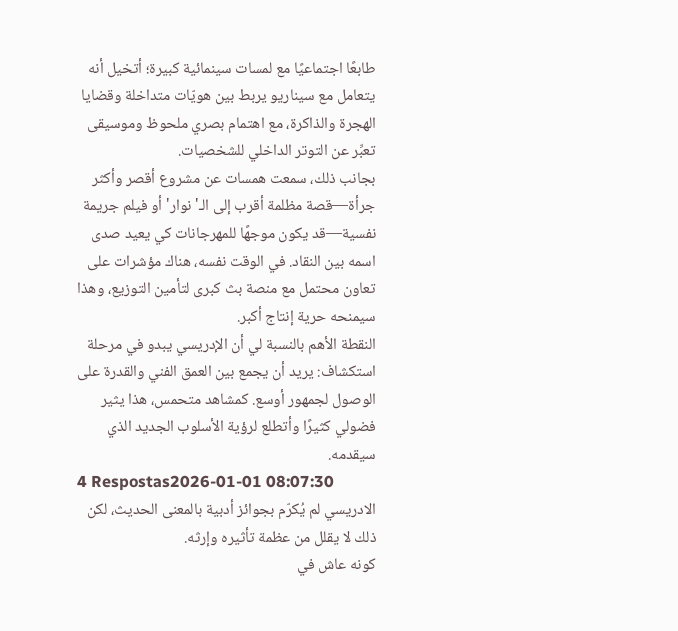طابعًا اجتماعيًا مع لمسات سينمائية كبيرة؛ أتخيل أنه يتعامل مع سيناريو يربط بين هويّات متداخلة وقضايا الهجرة والذاكرة، مع اهتمام بصري ملحوظ وموسيقى تعبِّر عن التوتر الداخلي للشخصيات.
بجانب ذلك، سمعت همسات عن مشروع أقصر وأكثر جرأة—قصة مظلمة أقرب إلى الـ'نوار' أو فيلم جريمة نفسية—قد يكون موجهًا للمهرجانات كي يعيد صدى اسمه بين النقاد. في الوقت نفسه، هناك مؤشرات على تعاون محتمل مع منصة بث كبرى لتأمين التوزيع، وهذا سيمنحه حرية إنتاج أكبر.
النقطة الأهم بالنسبة لي أن الإدريسي يبدو في مرحلة استكشاف: يريد أن يجمع بين العمق الفني والقدرة على الوصول لجمهور أوسع. كمشاهد متحمس، هذا يثير فضولي كثيرًا وأتطلع لرؤية الأسلوب الجديد الذي سيقدمه.
4 Respostas2026-01-01 08:07:30
الادريسي لم يُكرّم بجوائز أدبية بالمعنى الحديث، لكن ذلك لا يقلل من عظمة تأثيره وإرثه.
كونه عاش في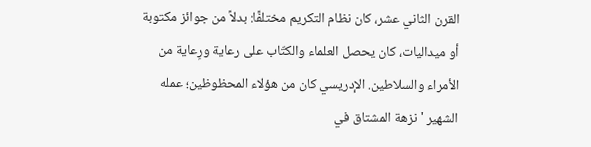القرن الثاني عشر، كان نظام التكريم مختلفًا: بدلاً من جوائز مكتوبة أو ميداليات، كان يحصل العلماء والكتّاب على رعاية ورِعاية من الأمراء والسلاطين. الإدريسي كان من هؤلاء المحظوظين؛ عمله الشهير 'نزهة المشتاق في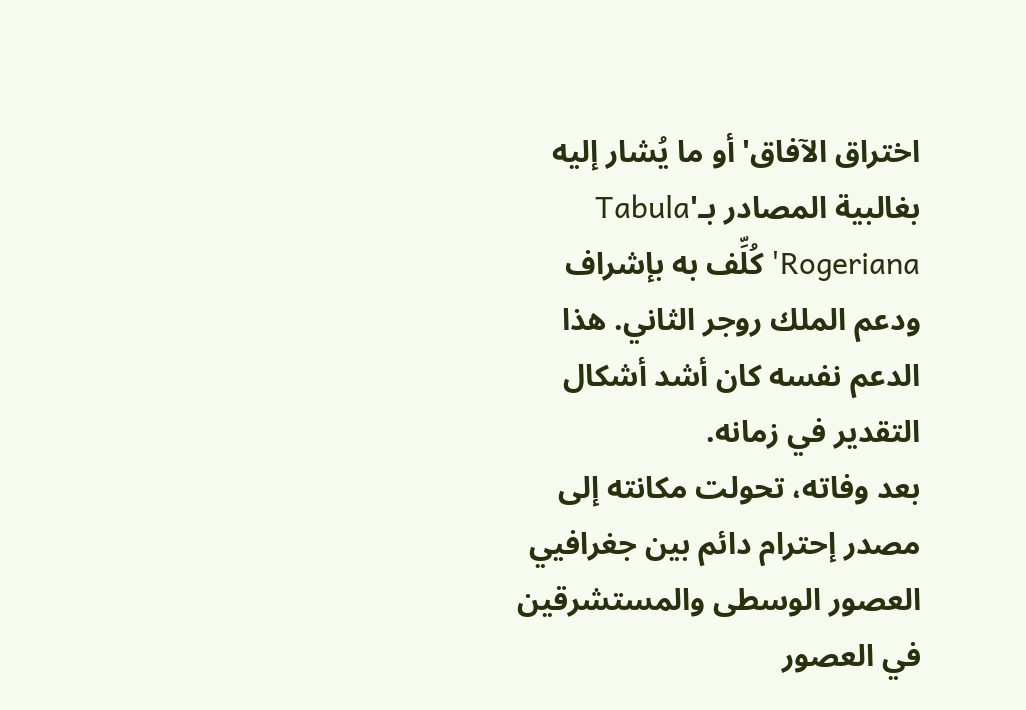اختراق الآفاق' أو ما يُشار إليه بغالبية المصادر بـ'Tabula Rogeriana' كُلِّف به بإشراف ودعم الملك روجر الثاني. هذا الدعم نفسه كان أشد أشكال التقدير في زمانه.
بعد وفاته، تحولت مكانته إلى مصدر إحترام دائم بين جغرافيي العصور الوسطى والمستشرقين في العصور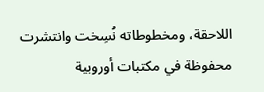اللاحقة، ومخطوطاته نُسِخت وانتشرت محفوظة في مكتبات أوروبية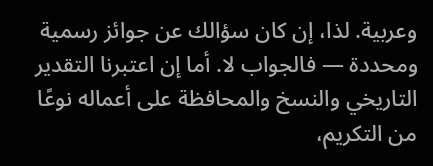وعربية. لذا، إن كان سؤالك عن جوائز رسمية ومحددة — فالجواب لا. أما إن اعتبرنا التقدير التاريخي والنسخ والمحافظة على أعماله نوعًا من التكريم،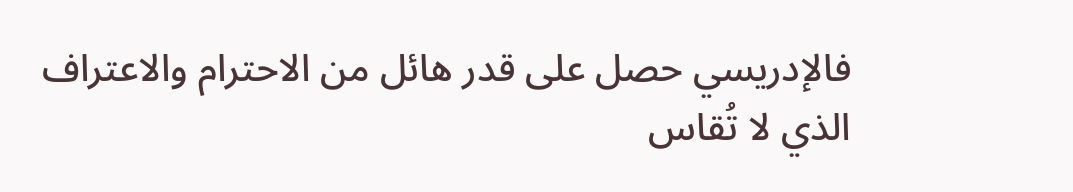فالإدريسي حصل على قدر هائل من الاحترام والاعتراف الذي لا تُقاس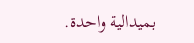بميدالية واحدة.